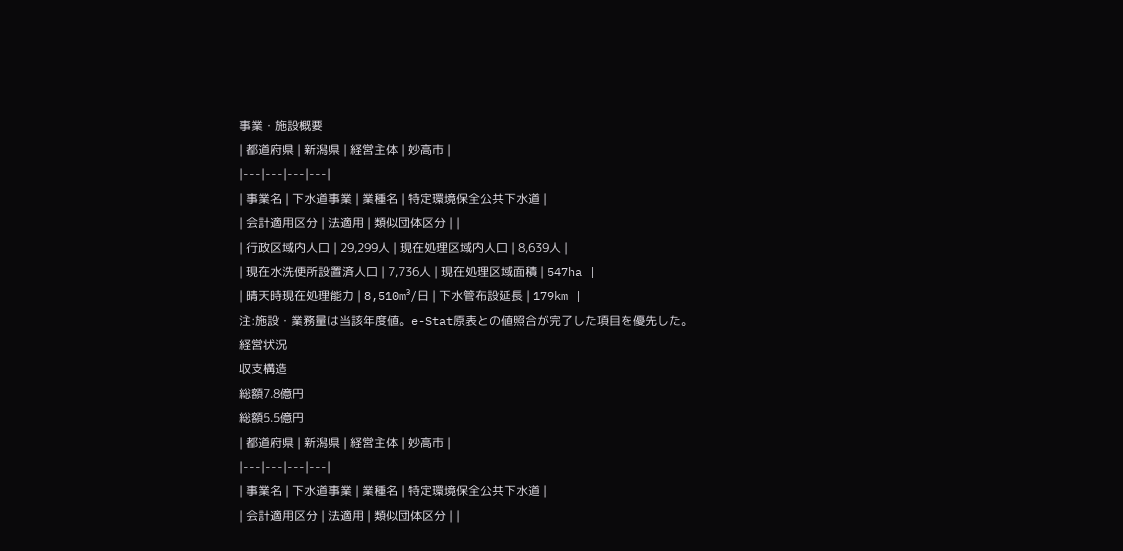事業・施設概要
| 都道府県 | 新潟県 | 経営主体 | 妙高市 |
|---|---|---|---|
| 事業名 | 下水道事業 | 業種名 | 特定環境保全公共下水道 |
| 会計適用区分 | 法適用 | 類似団体区分 | |
| 行政区域内人口 | 29,299人 | 現在処理区域内人口 | 8,639人 |
| 現在水洗便所設置済人口 | 7,736人 | 現在処理区域面積 | 547ha |
| 晴天時現在処理能力 | 8,510m³/日 | 下水管布設延長 | 179km |
注:施設・業務量は当該年度値。e-Stat原表との値照合が完了した項目を優先した。
経営状況
収支構造
総額7.8億円
総額5.5億円
| 都道府県 | 新潟県 | 経営主体 | 妙高市 |
|---|---|---|---|
| 事業名 | 下水道事業 | 業種名 | 特定環境保全公共下水道 |
| 会計適用区分 | 法適用 | 類似団体区分 | |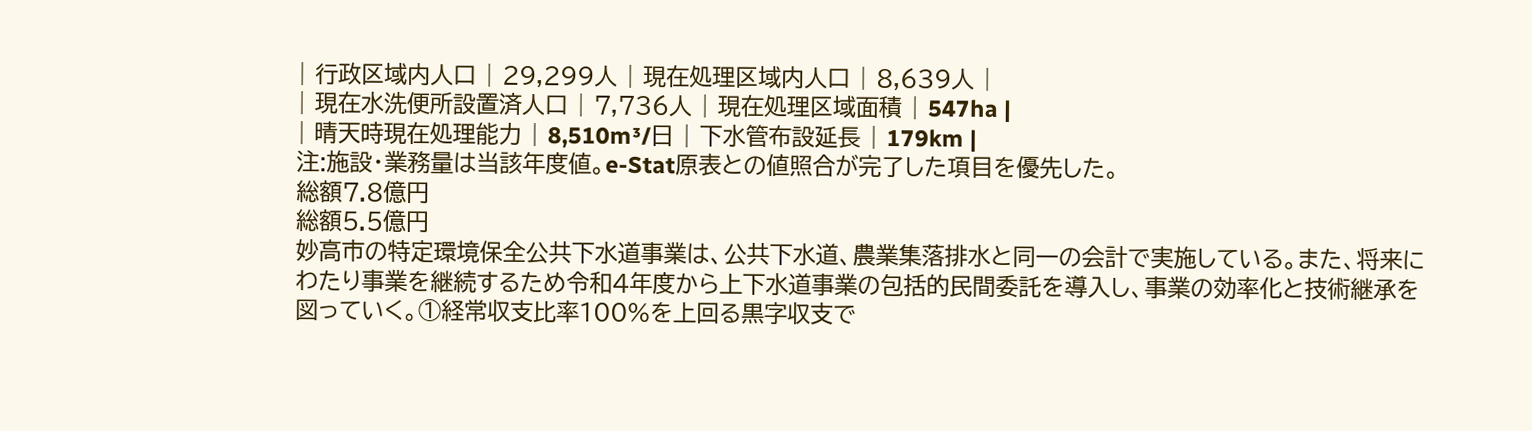| 行政区域内人口 | 29,299人 | 現在処理区域内人口 | 8,639人 |
| 現在水洗便所設置済人口 | 7,736人 | 現在処理区域面積 | 547ha |
| 晴天時現在処理能力 | 8,510m³/日 | 下水管布設延長 | 179km |
注:施設・業務量は当該年度値。e-Stat原表との値照合が完了した項目を優先した。
総額7.8億円
総額5.5億円
妙高市の特定環境保全公共下水道事業は、公共下水道、農業集落排水と同一の会計で実施している。また、将来にわたり事業を継続するため令和4年度から上下水道事業の包括的民間委託を導入し、事業の効率化と技術継承を図っていく。①経常収支比率100%を上回る黒字収支で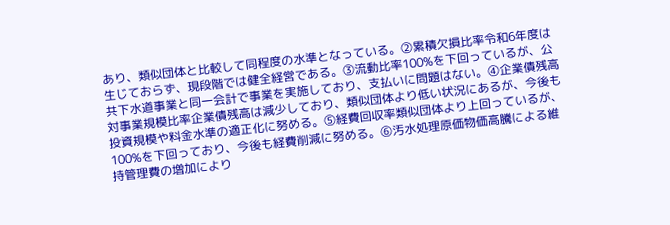あり、類似団体と比較して同程度の水準となっている。②累積欠損比率令和6年度は生じておらず、現段階では健全経営である。③流動比率100%を下回っているが、公共下水道事業と同一会計で事業を実施しており、支払いに問題はない。④企業債残高対事業規模比率企業債残高は減少しており、類似団体より低い状況にあるが、今後も投資規模や料金水準の適正化に努める。⑤経費回収率類似団体より上回っているが、100%を下回っており、今後も経費削減に努める。⑥汚水処理原価物価高騰による維持管理費の増加により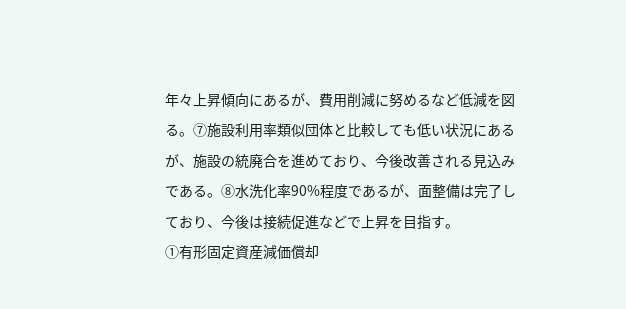年々上昇傾向にあるが、費用削減に努めるなど低減を図る。⑦施設利用率類似団体と比較しても低い状況にあるが、施設の統廃合を進めており、今後改善される見込みである。⑧水洗化率90%程度であるが、面整備は完了しており、今後は接続促進などで上昇を目指す。
①有形固定資産減価償却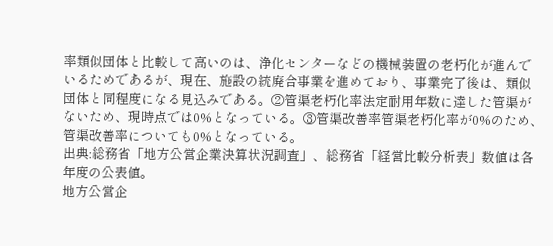率類似団体と比較して高いのは、浄化センターなどの機械装置の老朽化が進んでいるためであるが、現在、施設の統廃合事業を進めており、事業完了後は、類似団体と同程度になる見込みである。②管渠老朽化率法定耐用年数に達した管渠がないため、現時点では0%となっている。③管渠改善率管渠老朽化率が0%のため、管渠改善率についても0%となっている。
出典:総務省「地方公営企業決算状況調査」、総務省「経営比較分析表」数値は各年度の公表値。
地方公営企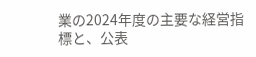業の2024年度の主要な経営指標と、公表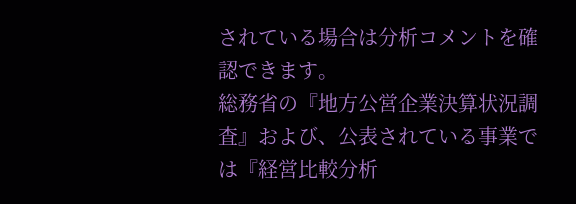されている場合は分析コメントを確認できます。
総務省の『地方公営企業決算状況調査』および、公表されている事業では『経営比較分析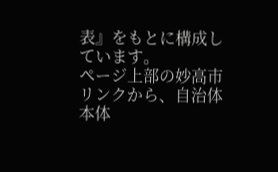表』をもとに構成しています。
ページ上部の妙高市リンクから、自治体本体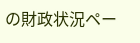の財政状況ペー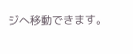ジへ移動できます。